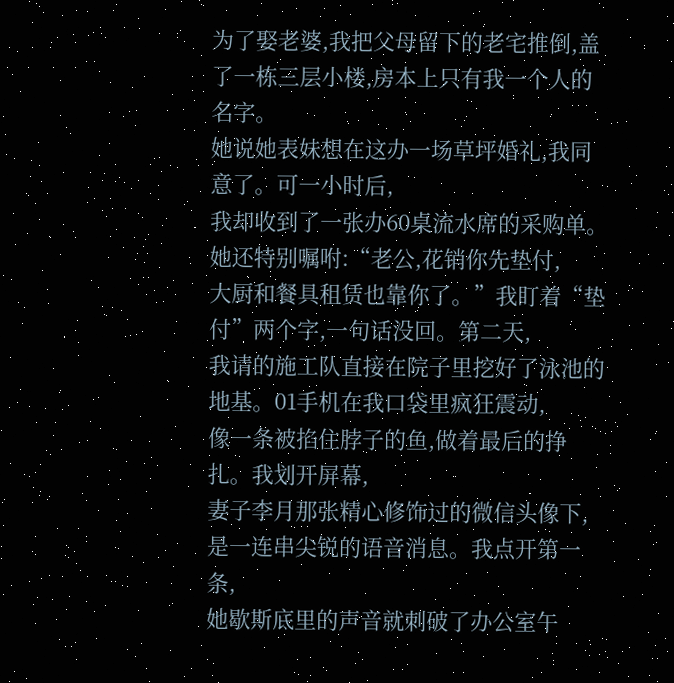为了娶老婆,我把父母留下的老宅推倒,盖了一栋三层小楼,房本上只有我一个人的名字。
她说她表妹想在这办一场草坪婚礼,我同意了。可一小时后,
我却收到了一张办60桌流水席的采购单。她还特别嘱咐:“老公,花销你先垫付,
大厨和餐具租赁也靠你了。”我盯着“垫付”两个字,一句话没回。第二天,
我请的施工队直接在院子里挖好了泳池的地基。01手机在我口袋里疯狂震动,
像一条被掐住脖子的鱼,做着最后的挣扎。我划开屏幕,
妻子李月那张精心修饰过的微信头像下,是一连串尖锐的语音消息。我点开第一条,
她歇斯底里的声音就刺破了办公室午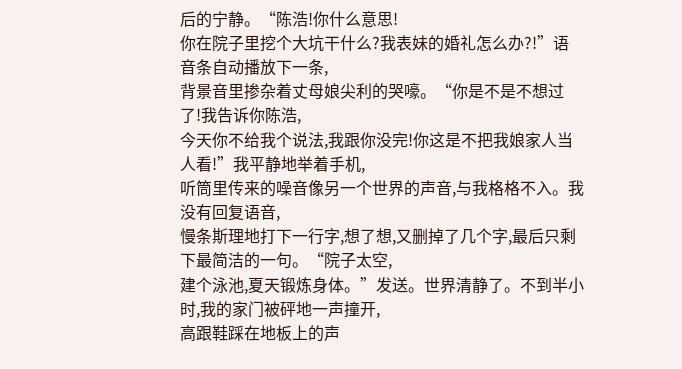后的宁静。“陈浩!你什么意思!
你在院子里挖个大坑干什么?我表妹的婚礼怎么办?!”语音条自动播放下一条,
背景音里掺杂着丈母娘尖利的哭嚎。“你是不是不想过了!我告诉你陈浩,
今天你不给我个说法,我跟你没完!你这是不把我娘家人当人看!”我平静地举着手机,
听筒里传来的噪音像另一个世界的声音,与我格格不入。我没有回复语音,
慢条斯理地打下一行字,想了想,又删掉了几个字,最后只剩下最简洁的一句。“院子太空,
建个泳池,夏天锻炼身体。”发送。世界清静了。不到半小时,我的家门被砰地一声撞开,
高跟鞋踩在地板上的声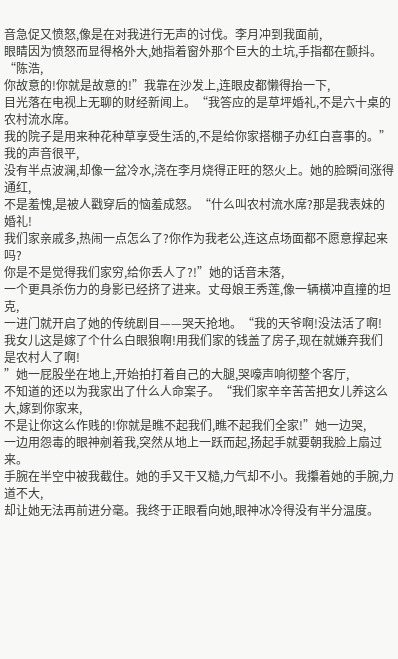音急促又愤怒,像是在对我进行无声的讨伐。李月冲到我面前,
眼睛因为愤怒而显得格外大,她指着窗外那个巨大的土坑,手指都在颤抖。“陈浩,
你故意的!你就是故意的!”我靠在沙发上,连眼皮都懒得抬一下,
目光落在电视上无聊的财经新闻上。“我答应的是草坪婚礼,不是六十桌的农村流水席。
我的院子是用来种花种草享受生活的,不是给你家搭棚子办红白喜事的。”我的声音很平,
没有半点波澜,却像一盆冷水,浇在李月烧得正旺的怒火上。她的脸瞬间涨得通红,
不是羞愧,是被人戳穿后的恼羞成怒。“什么叫农村流水席?那是我表妹的婚礼!
我们家亲戚多,热闹一点怎么了?你作为我老公,连这点场面都不愿意撑起来吗?
你是不是觉得我们家穷,给你丢人了?!”她的话音未落,
一个更具杀伤力的身影已经挤了进来。丈母娘王秀莲,像一辆横冲直撞的坦克,
一进门就开启了她的传统剧目——哭天抢地。“我的天爷啊!没法活了啊!
我女儿这是嫁了个什么白眼狼啊!用我们家的钱盖了房子,现在就嫌弃我们是农村人了啊!
”她一屁股坐在地上,开始拍打着自己的大腿,哭嚎声响彻整个客厅,
不知道的还以为我家出了什么人命案子。“我们家辛辛苦苦把女儿养这么大,嫁到你家来,
不是让你这么作贱的!你就是瞧不起我们,瞧不起我们全家!”她一边哭,
一边用怨毒的眼神剜着我,突然从地上一跃而起,扬起手就要朝我脸上扇过来。
手腕在半空中被我截住。她的手又干又糙,力气却不小。我攥着她的手腕,力道不大,
却让她无法再前进分毫。我终于正眼看向她,眼神冰冷得没有半分温度。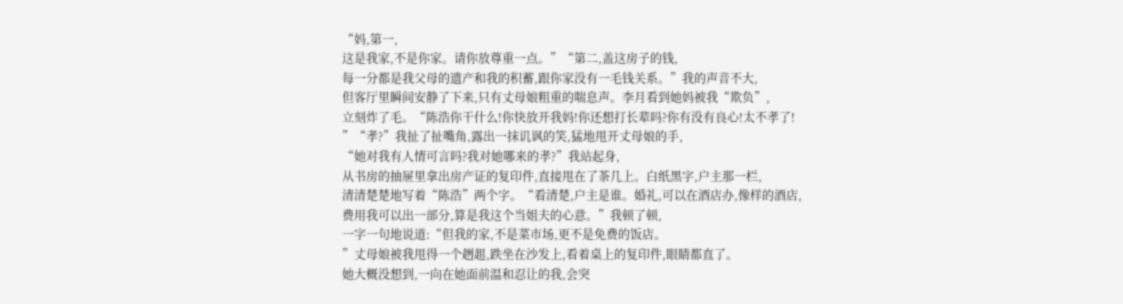“妈,第一,
这是我家,不是你家。请你放尊重一点。”“第二,盖这房子的钱,
每一分都是我父母的遗产和我的积蓄,跟你家没有一毛钱关系。”我的声音不大,
但客厅里瞬间安静了下来,只有丈母娘粗重的喘息声。李月看到她妈被我“欺负”,
立刻炸了毛。“陈浩你干什么!你快放开我妈!你还想打长辈吗?你有没有良心!太不孝了!
”“孝?”我扯了扯嘴角,露出一抹讥讽的笑,猛地甩开丈母娘的手,
“她对我有人情可言吗?我对她哪来的孝?”我站起身,
从书房的抽屉里拿出房产证的复印件,直接甩在了茶几上。白纸黑字,户主那一栏,
清清楚楚地写着“陈浩”两个字。“看清楚,户主是谁。婚礼,可以在酒店办,像样的酒店,
费用我可以出一部分,算是我这个当姐夫的心意。”我顿了顿,
一字一句地说道:“但我的家,不是菜市场,更不是免费的饭店。
”丈母娘被我甩得一个趔趄,跌坐在沙发上,看着桌上的复印件,眼睛都直了。
她大概没想到,一向在她面前温和忍让的我,会突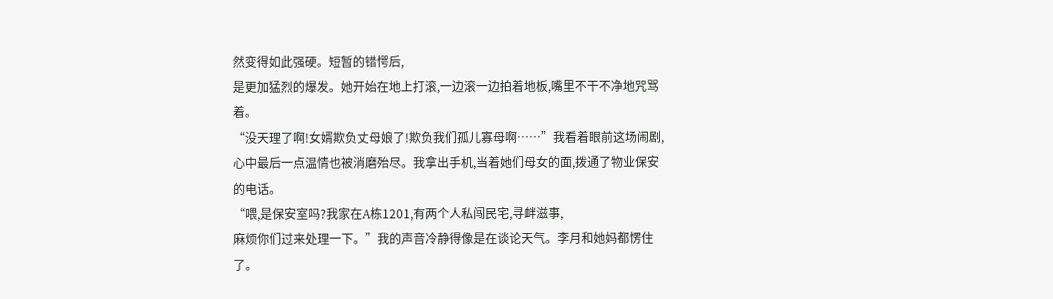然变得如此强硬。短暂的错愕后,
是更加猛烈的爆发。她开始在地上打滚,一边滚一边拍着地板,嘴里不干不净地咒骂着。
“没天理了啊!女婿欺负丈母娘了!欺负我们孤儿寡母啊……”我看着眼前这场闹剧,
心中最后一点温情也被消磨殆尽。我拿出手机,当着她们母女的面,拨通了物业保安的电话。
“喂,是保安室吗?我家在A栋1201,有两个人私闯民宅,寻衅滋事,
麻烦你们过来处理一下。”我的声音冷静得像是在谈论天气。李月和她妈都愣住了。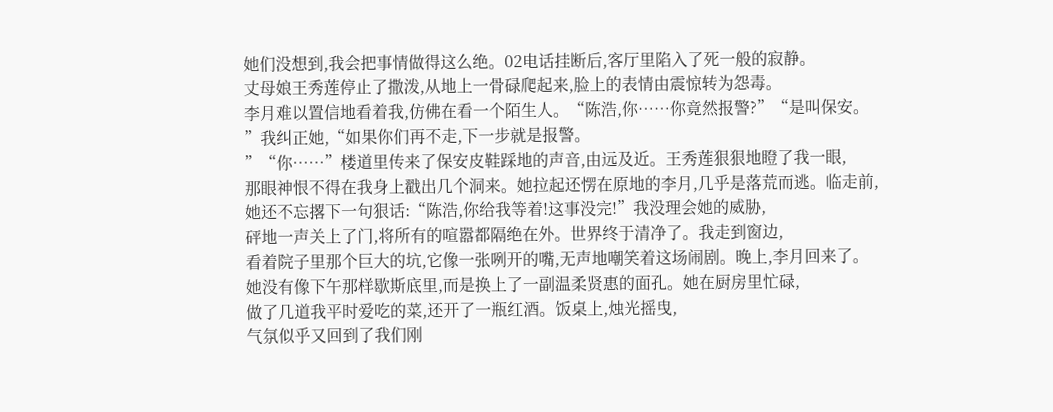她们没想到,我会把事情做得这么绝。02电话挂断后,客厅里陷入了死一般的寂静。
丈母娘王秀莲停止了撒泼,从地上一骨碌爬起来,脸上的表情由震惊转为怨毒。
李月难以置信地看着我,仿佛在看一个陌生人。“陈浩,你……你竟然报警?”“是叫保安。
”我纠正她,“如果你们再不走,下一步就是报警。
”“你……”楼道里传来了保安皮鞋踩地的声音,由远及近。王秀莲狠狠地瞪了我一眼,
那眼神恨不得在我身上戳出几个洞来。她拉起还愣在原地的李月,几乎是落荒而逃。临走前,
她还不忘撂下一句狠话:“陈浩,你给我等着!这事没完!”我没理会她的威胁,
砰地一声关上了门,将所有的喧嚣都隔绝在外。世界终于清净了。我走到窗边,
看着院子里那个巨大的坑,它像一张咧开的嘴,无声地嘲笑着这场闹剧。晚上,李月回来了。
她没有像下午那样歇斯底里,而是换上了一副温柔贤惠的面孔。她在厨房里忙碌,
做了几道我平时爱吃的菜,还开了一瓶红酒。饭桌上,烛光摇曳,
气氛似乎又回到了我们刚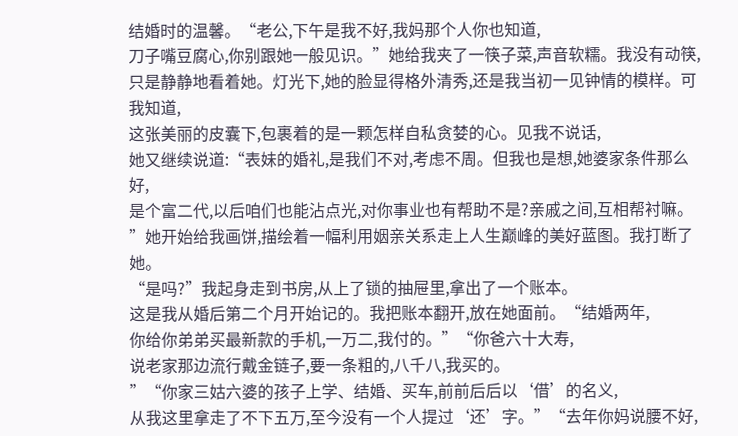结婚时的温馨。“老公,下午是我不好,我妈那个人你也知道,
刀子嘴豆腐心,你别跟她一般见识。”她给我夹了一筷子菜,声音软糯。我没有动筷,
只是静静地看着她。灯光下,她的脸显得格外清秀,还是我当初一见钟情的模样。可我知道,
这张美丽的皮囊下,包裹着的是一颗怎样自私贪婪的心。见我不说话,
她又继续说道:“表妹的婚礼,是我们不对,考虑不周。但我也是想,她婆家条件那么好,
是个富二代,以后咱们也能沾点光,对你事业也有帮助不是?亲戚之间,互相帮衬嘛。
”她开始给我画饼,描绘着一幅利用姻亲关系走上人生巅峰的美好蓝图。我打断了她。
“是吗?”我起身走到书房,从上了锁的抽屉里,拿出了一个账本。
这是我从婚后第二个月开始记的。我把账本翻开,放在她面前。“结婚两年,
你给你弟弟买最新款的手机,一万二,我付的。”“你爸六十大寿,
说老家那边流行戴金链子,要一条粗的,八千八,我买的。
”“你家三姑六婆的孩子上学、结婚、买车,前前后后以‘借’的名义,
从我这里拿走了不下五万,至今没有一个人提过‘还’字。”“去年你妈说腰不好,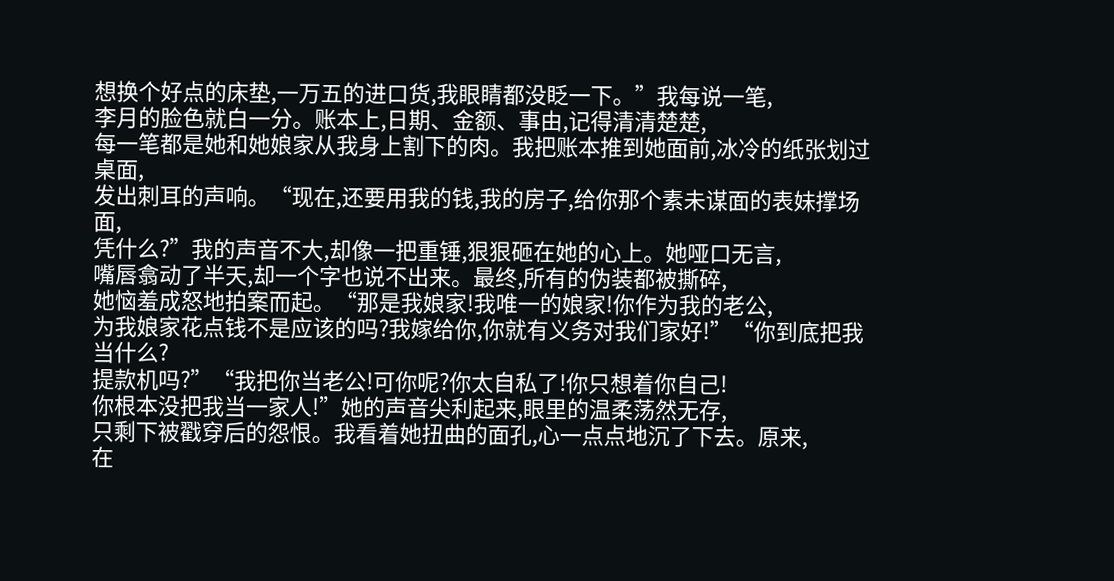想换个好点的床垫,一万五的进口货,我眼睛都没眨一下。”我每说一笔,
李月的脸色就白一分。账本上,日期、金额、事由,记得清清楚楚,
每一笔都是她和她娘家从我身上割下的肉。我把账本推到她面前,冰冷的纸张划过桌面,
发出刺耳的声响。“现在,还要用我的钱,我的房子,给你那个素未谋面的表妹撑场面,
凭什么?”我的声音不大,却像一把重锤,狠狠砸在她的心上。她哑口无言,
嘴唇翕动了半天,却一个字也说不出来。最终,所有的伪装都被撕碎,
她恼羞成怒地拍案而起。“那是我娘家!我唯一的娘家!你作为我的老公,
为我娘家花点钱不是应该的吗?我嫁给你,你就有义务对我们家好!”“你到底把我当什么?
提款机吗?”“我把你当老公!可你呢?你太自私了!你只想着你自己!
你根本没把我当一家人!”她的声音尖利起来,眼里的温柔荡然无存,
只剩下被戳穿后的怨恨。我看着她扭曲的面孔,心一点点地沉了下去。原来,
在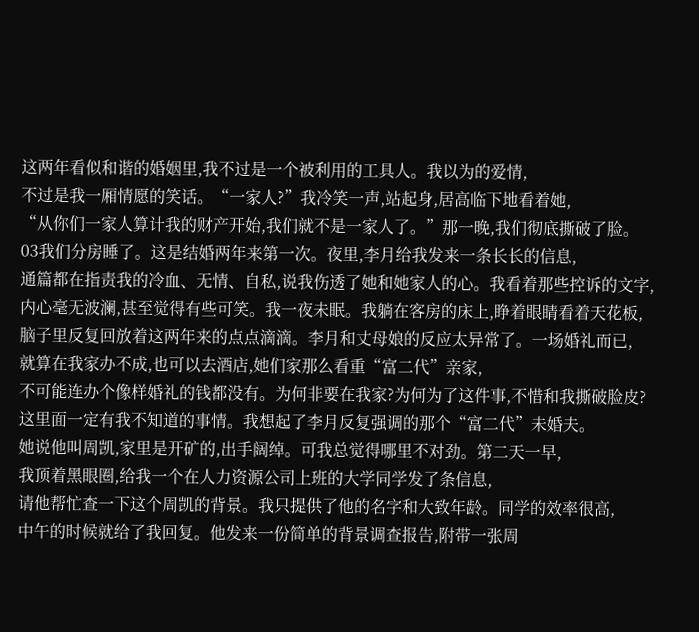这两年看似和谐的婚姻里,我不过是一个被利用的工具人。我以为的爱情,
不过是我一厢情愿的笑话。“一家人?”我冷笑一声,站起身,居高临下地看着她,
“从你们一家人算计我的财产开始,我们就不是一家人了。”那一晚,我们彻底撕破了脸。
03我们分房睡了。这是结婚两年来第一次。夜里,李月给我发来一条长长的信息,
通篇都在指责我的冷血、无情、自私,说我伤透了她和她家人的心。我看着那些控诉的文字,
内心毫无波澜,甚至觉得有些可笑。我一夜未眠。我躺在客房的床上,睁着眼睛看着天花板,
脑子里反复回放着这两年来的点点滴滴。李月和丈母娘的反应太异常了。一场婚礼而已,
就算在我家办不成,也可以去酒店,她们家那么看重“富二代”亲家,
不可能连办个像样婚礼的钱都没有。为何非要在我家?为何为了这件事,不惜和我撕破脸皮?
这里面一定有我不知道的事情。我想起了李月反复强调的那个“富二代”未婚夫。
她说他叫周凯,家里是开矿的,出手阔绰。可我总觉得哪里不对劲。第二天一早,
我顶着黑眼圈,给我一个在人力资源公司上班的大学同学发了条信息,
请他帮忙查一下这个周凯的背景。我只提供了他的名字和大致年龄。同学的效率很高,
中午的时候就给了我回复。他发来一份简单的背景调查报告,附带一张周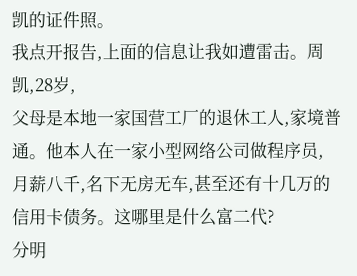凯的证件照。
我点开报告,上面的信息让我如遭雷击。周凯,28岁,
父母是本地一家国营工厂的退休工人,家境普通。他本人在一家小型网络公司做程序员,
月薪八千,名下无房无车,甚至还有十几万的信用卡债务。这哪里是什么富二代?
分明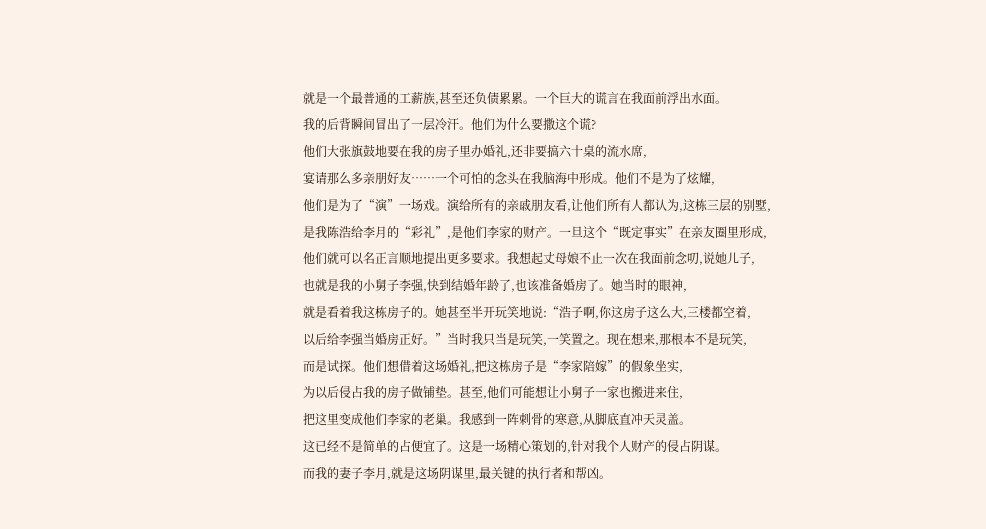就是一个最普通的工薪族,甚至还负债累累。一个巨大的谎言在我面前浮出水面。
我的后背瞬间冒出了一层冷汗。他们为什么要撒这个谎?
他们大张旗鼓地要在我的房子里办婚礼,还非要搞六十桌的流水席,
宴请那么多亲朋好友……一个可怕的念头在我脑海中形成。他们不是为了炫耀,
他们是为了“演”一场戏。演给所有的亲戚朋友看,让他们所有人都认为,这栋三层的别墅,
是我陈浩给李月的“彩礼”,是他们李家的财产。一旦这个“既定事实”在亲友圈里形成,
他们就可以名正言顺地提出更多要求。我想起丈母娘不止一次在我面前念叨,说她儿子,
也就是我的小舅子李强,快到结婚年龄了,也该准备婚房了。她当时的眼神,
就是看着我这栋房子的。她甚至半开玩笑地说:“浩子啊,你这房子这么大,三楼都空着,
以后给李强当婚房正好。”当时我只当是玩笑,一笑置之。现在想来,那根本不是玩笑,
而是试探。他们想借着这场婚礼,把这栋房子是“李家陪嫁”的假象坐实,
为以后侵占我的房子做铺垫。甚至,他们可能想让小舅子一家也搬进来住,
把这里变成他们李家的老巢。我感到一阵刺骨的寒意,从脚底直冲天灵盖。
这已经不是简单的占便宜了。这是一场精心策划的,针对我个人财产的侵占阴谋。
而我的妻子李月,就是这场阴谋里,最关键的执行者和帮凶。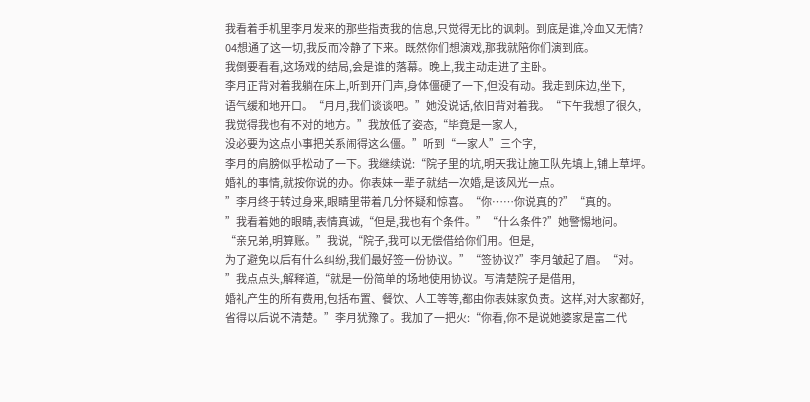我看着手机里李月发来的那些指责我的信息,只觉得无比的讽刺。到底是谁,冷血又无情?
04想通了这一切,我反而冷静了下来。既然你们想演戏,那我就陪你们演到底。
我倒要看看,这场戏的结局,会是谁的落幕。晚上,我主动走进了主卧。
李月正背对着我躺在床上,听到开门声,身体僵硬了一下,但没有动。我走到床边,坐下,
语气缓和地开口。“月月,我们谈谈吧。”她没说话,依旧背对着我。“下午我想了很久,
我觉得我也有不对的地方。”我放低了姿态,“毕竟是一家人,
没必要为这点小事把关系闹得这么僵。”听到“一家人”三个字,
李月的肩膀似乎松动了一下。我继续说:“院子里的坑,明天我让施工队先填上,铺上草坪。
婚礼的事情,就按你说的办。你表妹一辈子就结一次婚,是该风光一点。
”李月终于转过身来,眼睛里带着几分怀疑和惊喜。“你……你说真的?”“真的。
”我看着她的眼睛,表情真诚,“但是,我也有个条件。”“什么条件?”她警惕地问。
“亲兄弟,明算账。”我说,“院子,我可以无偿借给你们用。但是,
为了避免以后有什么纠纷,我们最好签一份协议。”“签协议?”李月皱起了眉。“对。
”我点点头,解释道,“就是一份简单的场地使用协议。写清楚院子是借用,
婚礼产生的所有费用,包括布置、餐饮、人工等等,都由你表妹家负责。这样,对大家都好,
省得以后说不清楚。”李月犹豫了。我加了一把火:“你看,你不是说她婆家是富二代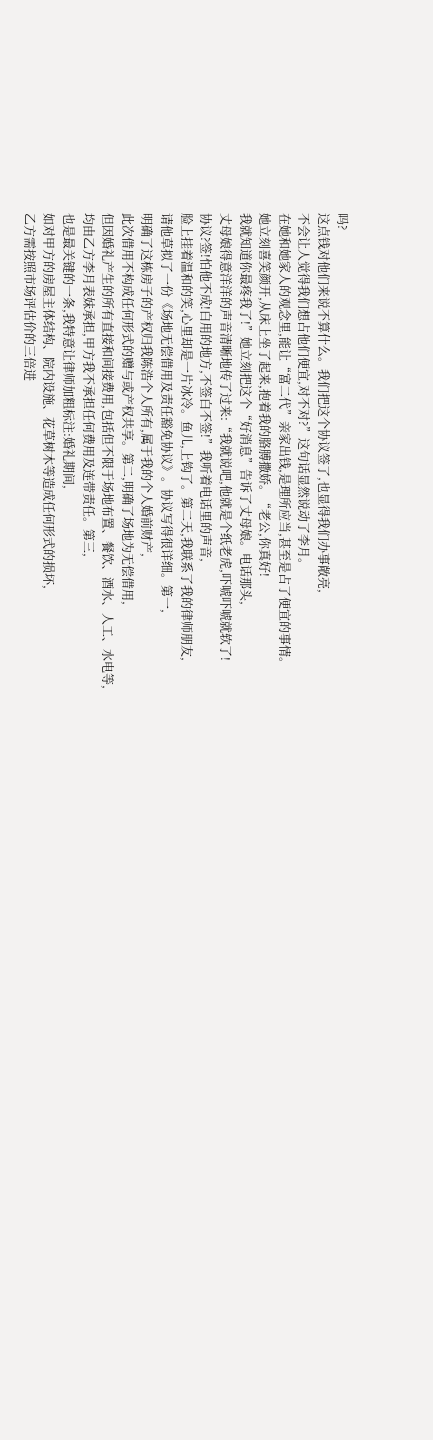吗?
这点钱对他们来说不算什么。我们把这个协议签了,也显得我们办事敞亮,
不会让人觉得我们想占他们便宜,对不对?”这句话显然说动了李月。
在她和她家人的观念里,能让“富二代”亲家出钱,是理所应当,甚至是占了便宜的事情。
她立刻喜笑颜开,从床上坐了起来,抱着我的胳膊撒娇。“老公,你真好!
我就知道你最疼我了!”她立刻把这个“好消息”告诉了丈母娘。电话那头,
丈母娘得意洋洋的声音清晰地传了过来:“我就说吧,他就是个纸老虎,吓唬吓唬就软了!
协议?签!怕他不成!白用的地方,不签白不签!”我听着电话里的声音,
脸上挂着温和的笑,心里却是一片冰冷。鱼儿,上钩了。第二天,我联系了我的律师朋友,
请他草拟了一份《场地无偿借用及责任豁免协议》。协议写得很详细。第一,
明确了这栋房子的产权归我陈浩个人所有,属于我的个人婚前财产,
此次借用不构成任何形式的赠与或产权共享。第二,明确了场地为无偿借用,
但因婚礼产生的所有直接和间接费用,包括但不限于场地布置、餐饮、酒水、人工、水电等,
均由乙方李月表妹承担,甲方我不承担任何费用及连带责任。第三,
也是最关键的一条,我特意让律师加粗标注:婚礼期间,
如对甲方的房屋主体结构、院内设施、花草树木等造成任何形式的损坏,
乙方需按照市场评估价的三倍进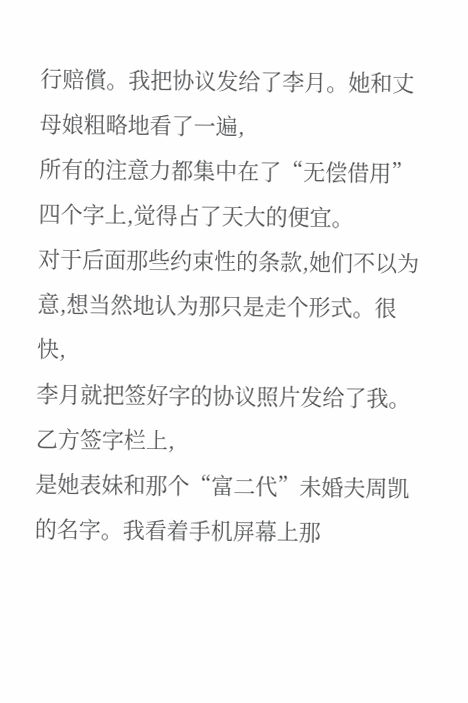行赔償。我把协议发给了李月。她和丈母娘粗略地看了一遍,
所有的注意力都集中在了“无偿借用”四个字上,觉得占了天大的便宜。
对于后面那些约束性的条款,她们不以为意,想当然地认为那只是走个形式。很快,
李月就把签好字的协议照片发给了我。乙方签字栏上,
是她表妹和那个“富二代”未婚夫周凯的名字。我看着手机屏幕上那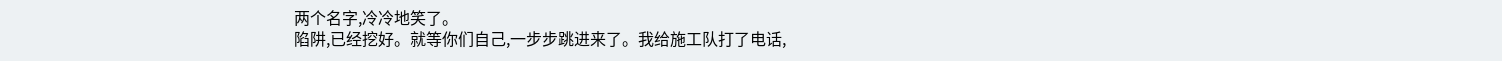两个名字,冷冷地笑了。
陷阱,已经挖好。就等你们自己,一步步跳进来了。我给施工队打了电话,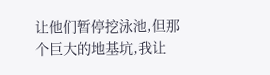让他们暂停挖泳池,但那个巨大的地基坑,我让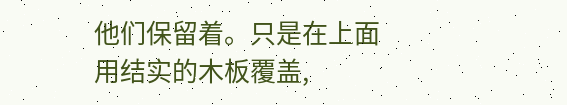他们保留着。只是在上面用结实的木板覆盖,